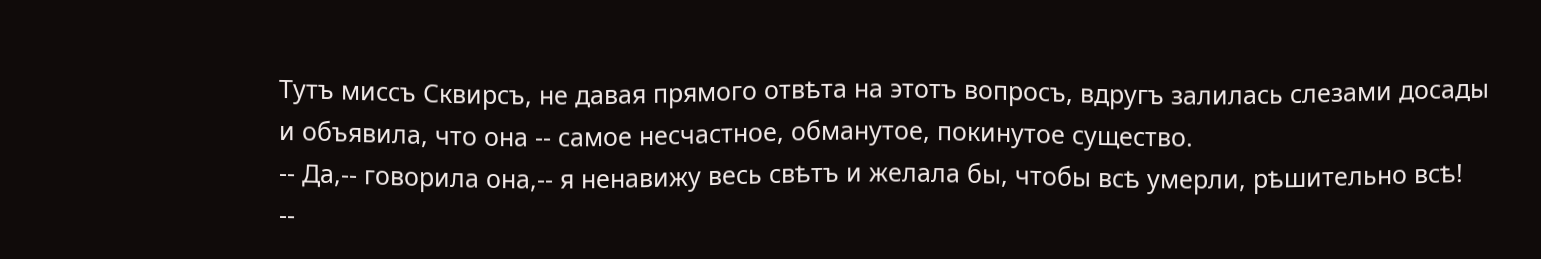Тутъ миссъ Сквирсъ, не давая прямого отвѣта на этотъ вопросъ, вдругъ залилась слезами досады и объявила, что она -- самое несчастное, обманутое, покинутое существо.
-- Да,-- говорила она,-- я ненавижу весь свѣтъ и желала бы, чтобы всѣ умерли, рѣшительно всѣ!
--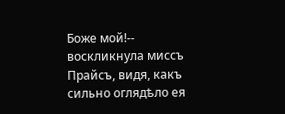Боже мой!-- воскликнула миссъ Прайсъ, видя, какъ сильно оглядѣло ея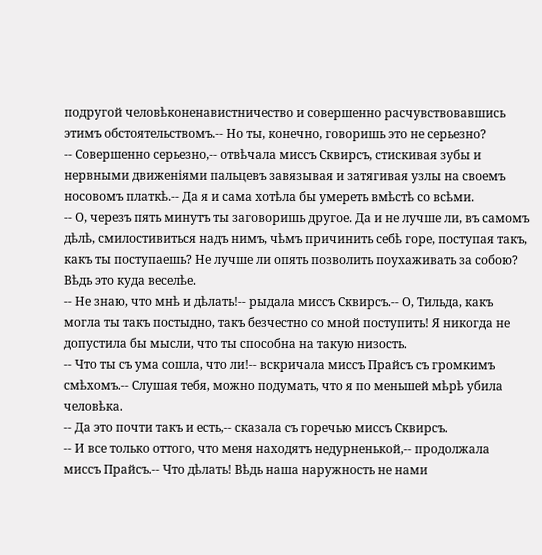подругой человѣконенавистничество и совершенно расчувствовавшись этимъ обстоятельствомъ.-- Но ты, конечно, говоришь это не серьезно?
-- Совершенно серьезно,-- отвѣчала миссъ Сквирсъ, стискивая зубы и нервными движеніями пальцевъ завязывая и затягивая узлы на своемъ носовомъ платкѣ.-- Да я и сама хотѣла бы умереть вмѣстѣ со всѣми.
-- О, черезъ пять минутъ ты заговоришь другое. Да и не лучше ли, въ самомъ дѣлѣ, смилостивиться надъ нимъ, чѣмъ причинить себѣ горе, поступая такъ, какъ ты поступаешь? Не лучше ли опять позволить поухаживать за собою? Вѣдь это куда веселѣе.
-- Не знаю, что мнѣ и дѣлать!-- рыдала миссъ Сквирсъ.-- О, Тильда, какъ могла ты такъ постыдно, такъ безчестно со мной поступить! Я никогда не допустила бы мысли, что ты способна на такую низость.
-- Что ты съ ума сошла, что ли!-- вскричала миссъ Прайсъ съ громкимъ смѣхомъ.-- Слушая тебя, можно подумать, что я по меньшей мѣрѣ убила человѣка.
-- Да это почти такъ и есть,-- сказала съ горечью миссъ Сквирсъ.
-- И все только оттого, что меня находятъ недурненькой,-- продолжала миссъ Прайсъ.-- Что дѣлать! Вѣдь наша наружность не нами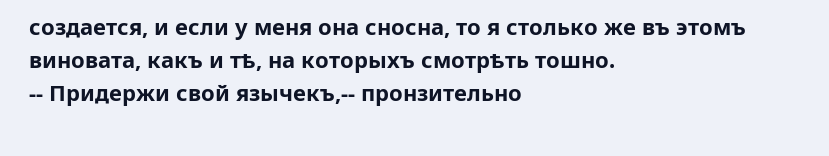создается, и если у меня она сносна, то я столько же въ этомъ виновата, какъ и тѣ, на которыхъ смотрѣть тошно.
-- Придержи свой язычекъ,-- пронзительно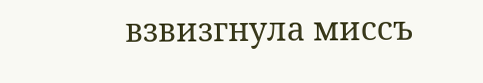взвизгнула миссъ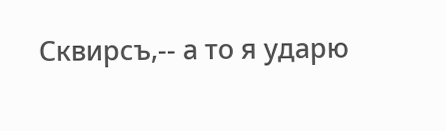Сквирсъ,-- а то я ударю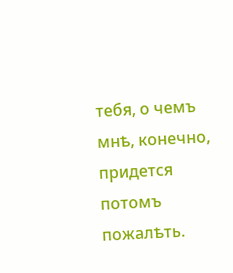тебя, о чемъ мнѣ, конечно, придется потомъ пожалѣть.